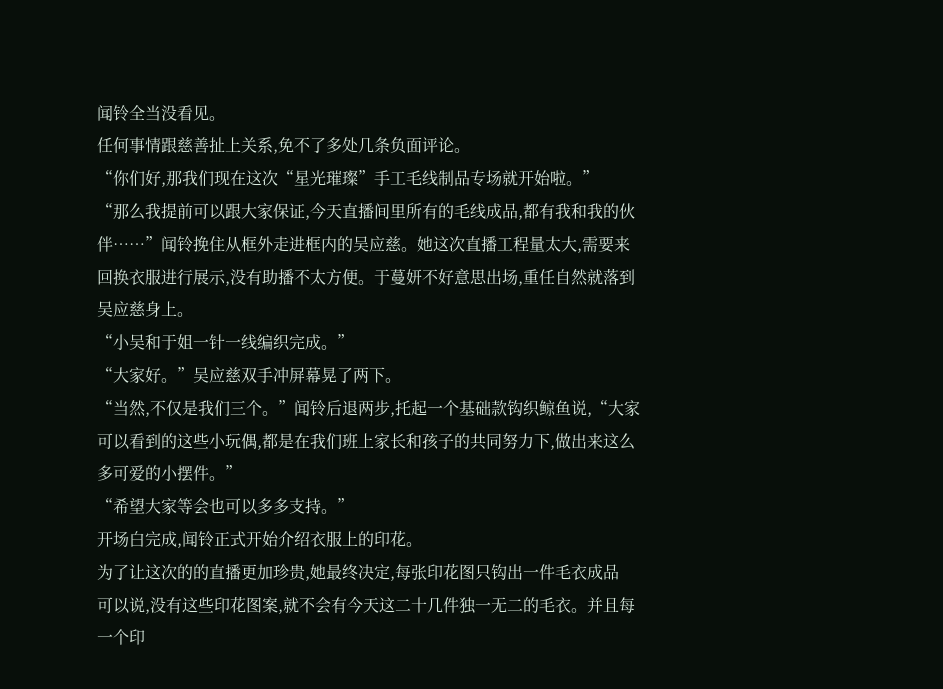闻铃全当没看见。
任何事情跟慈善扯上关系,免不了多处几条负面评论。
“你们好,那我们现在这次“星光璀璨”手工毛线制品专场就开始啦。”
“那么我提前可以跟大家保证,今天直播间里所有的毛线成品,都有我和我的伙伴……”闻铃挽住从框外走进框内的吴应慈。她这次直播工程量太大,需要来回换衣服进行展示,没有助播不太方便。于蔓妍不好意思出场,重任自然就落到吴应慈身上。
“小吴和于姐一针一线编织完成。”
“大家好。”吴应慈双手冲屏幕晃了两下。
“当然,不仅是我们三个。”闻铃后退两步,托起一个基础款钩织鲸鱼说,“大家可以看到的这些小玩偶,都是在我们班上家长和孩子的共同努力下,做出来这么多可爱的小摆件。”
“希望大家等会也可以多多支持。”
开场白完成,闻铃正式开始介绍衣服上的印花。
为了让这次的的直播更加珍贵,她最终决定,每张印花图只钩出一件毛衣成品
可以说,没有这些印花图案,就不会有今天这二十几件独一无二的毛衣。并且每一个印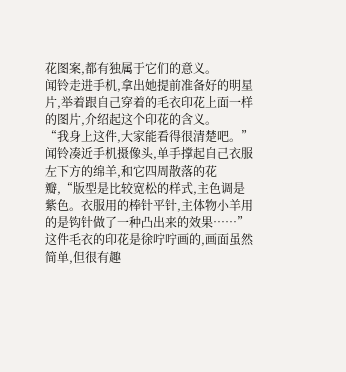花图案,都有独属于它们的意义。
闻铃走进手机,拿出她提前准备好的明星片,举着跟自己穿着的毛衣印花上面一样的图片,介绍起这个印花的含义。
“我身上这件,大家能看得很清楚吧。”闻铃凑近手机摄像头,单手撑起自己衣服左下方的绵羊,和它四周散落的花瓣,“版型是比较宽松的样式,主色调是紫色。衣服用的棒针平针,主体物小羊用的是钩针做了一种凸出来的效果……”
这件毛衣的印花是徐咛咛画的,画面虽然简单,但很有趣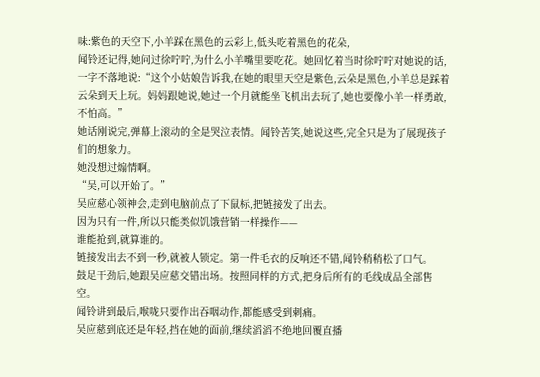味:紫色的天空下,小羊踩在黑色的云彩上,低头吃着黑色的花朵,
闻铃还记得,她问过徐咛咛,为什么小羊嘴里要吃花。她回忆着当时徐咛咛对她说的话,一字不落地说:“这个小姑娘告诉我,在她的眼里天空是紫色,云朵是黑色,小羊总是踩着云朵到天上玩。妈妈跟她说,她过一个月就能坐飞机出去玩了,她也要像小羊一样勇敢,不怕高。”
她话刚说完,弹幕上滚动的全是哭泣表情。闻铃苦笑,她说这些,完全只是为了展现孩子们的想象力。
她没想过煽情啊。
“吴,可以开始了。”
吴应慈心领神会,走到电脑前点了下鼠标,把链接发了出去。
因为只有一件,所以只能类似饥饿营销一样操作——
谁能抢到,就算谁的。
链接发出去不到一秒,就被人锁定。第一件毛衣的反响还不错,闻铃稍稍松了口气。
鼓足干劲后,她跟吴应慈交错出场。按照同样的方式,把身后所有的毛线成品全部售空。
闻铃讲到最后,喉咙只要作出吞咽动作,都能感受到刺痛。
吴应慈到底还是年轻,挡在她的面前,继续滔滔不绝地回覆直播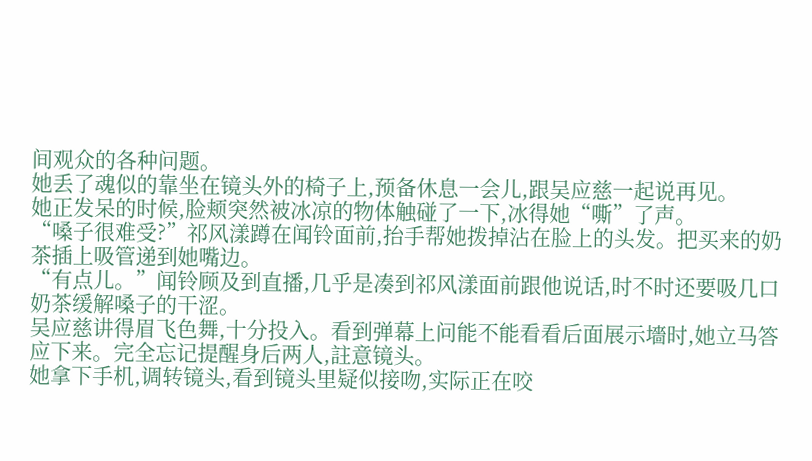间观众的各种问题。
她丢了魂似的靠坐在镜头外的椅子上,预备休息一会儿,跟吴应慈一起说再见。
她正发呆的时候,脸颊突然被冰凉的物体触碰了一下,冰得她“嘶”了声。
“嗓子很难受?”祁风漾蹲在闻铃面前,抬手帮她拨掉沾在脸上的头发。把买来的奶茶插上吸管递到她嘴边。
“有点儿。”闻铃顾及到直播,几乎是凑到祁风漾面前跟他说话,时不时还要吸几口奶茶缓解嗓子的干涩。
吴应慈讲得眉飞色舞,十分投入。看到弹幕上问能不能看看后面展示墻时,她立马答应下来。完全忘记提醒身后两人,註意镜头。
她拿下手机,调转镜头,看到镜头里疑似接吻,实际正在咬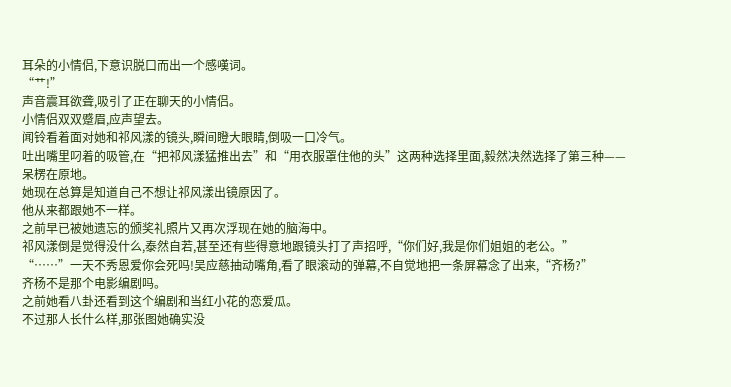耳朵的小情侣,下意识脱口而出一个感嘆词。
“艹!”
声音震耳欲聋,吸引了正在聊天的小情侣。
小情侣双双蹙眉,应声望去。
闻铃看着面对她和祁风漾的镜头,瞬间瞪大眼睛,倒吸一口冷气。
吐出嘴里叼着的吸管,在“把祁风漾猛推出去”和“用衣服罩住他的头”这两种选择里面,毅然决然选择了第三种——
呆楞在原地。
她现在总算是知道自己不想让祁风漾出镜原因了。
他从来都跟她不一样。
之前早已被她遗忘的颁奖礼照片又再次浮现在她的脑海中。
祁风漾倒是觉得没什么,泰然自若,甚至还有些得意地跟镜头打了声招呼,“你们好,我是你们姐姐的老公。”
“……”一天不秀恩爱你会死吗!吴应慈抽动嘴角,看了眼滚动的弹幕,不自觉地把一条屏幕念了出来,“齐杨?”
齐杨不是那个电影编剧吗。
之前她看八卦还看到这个编剧和当红小花的恋爱瓜。
不过那人长什么样,那张图她确实没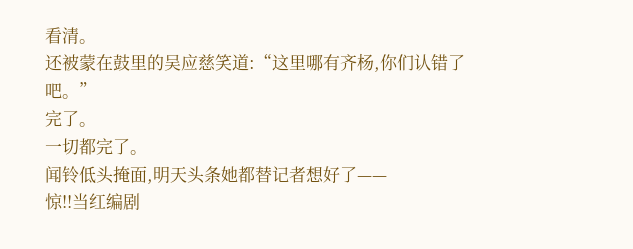看清。
还被蒙在鼓里的吴应慈笑道:“这里哪有齐杨,你们认错了吧。”
完了。
一切都完了。
闻铃低头掩面,明天头条她都替记者想好了——
惊!!当红编剧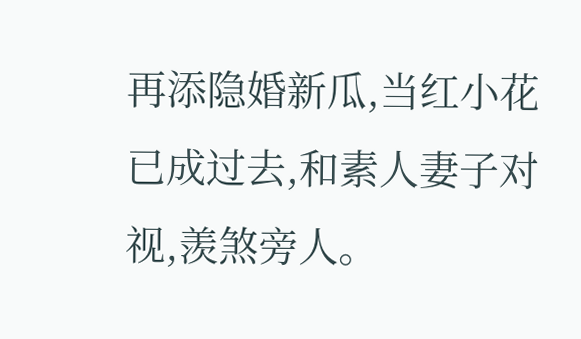再添隐婚新瓜,当红小花已成过去,和素人妻子对视,羡煞旁人。